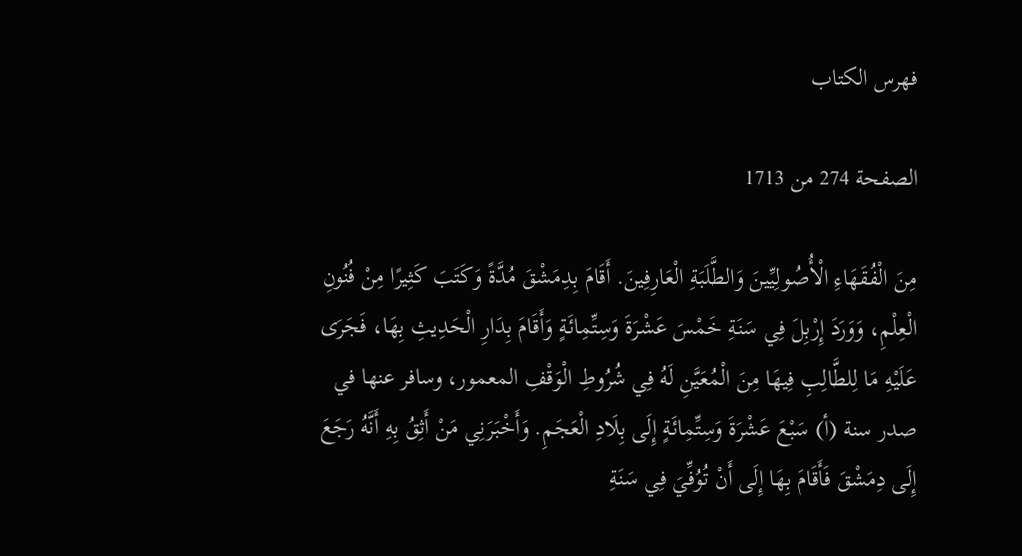فهرس الكتاب

الصفحة 274 من 1713

مِنَ الْفُقَهَاءِ الْأُصُولِيِّينَ وَالطَّلَبَةِ الْعَارِفِينَ. أَقَامَ بِدِمَشْقَ مُدَّةً وَكَتَبَ كَثِيرًا مِنْ فُنُونِ الْعِلْمِ، وَوَرَدَ إِرْبِلَ فِي سَنَةِ خَمْسَ عَشْرَةَ وَسِتِّمِائَةٍ وَأَقَامَ بِدَارِ الْحَدِيثِ بِهَا، فَجَرَى عَلَيْهِ مَا لِلطَّالِبِ فِيهَا مِنَ الْمُعَيَّنِ لَهُ فِي شُرُوطِ الْوَقْفِ المعمور، وسافر عنها في صدر سنة (أ) سَبْعَ عَشْرَةَ وَسِتِّمِائَةٍ إِلَى بِلَادِ الْعَجَمِ. وَأَخْبَرَنِي مَنْ أَثِقُ بِهِ أَنَّهُ رَجَعَ إِلَى دِمَشْقَ فَأَقَامَ بِهَا إِلَى أَنْ تُوُفِّيَ فِي سَنَةِ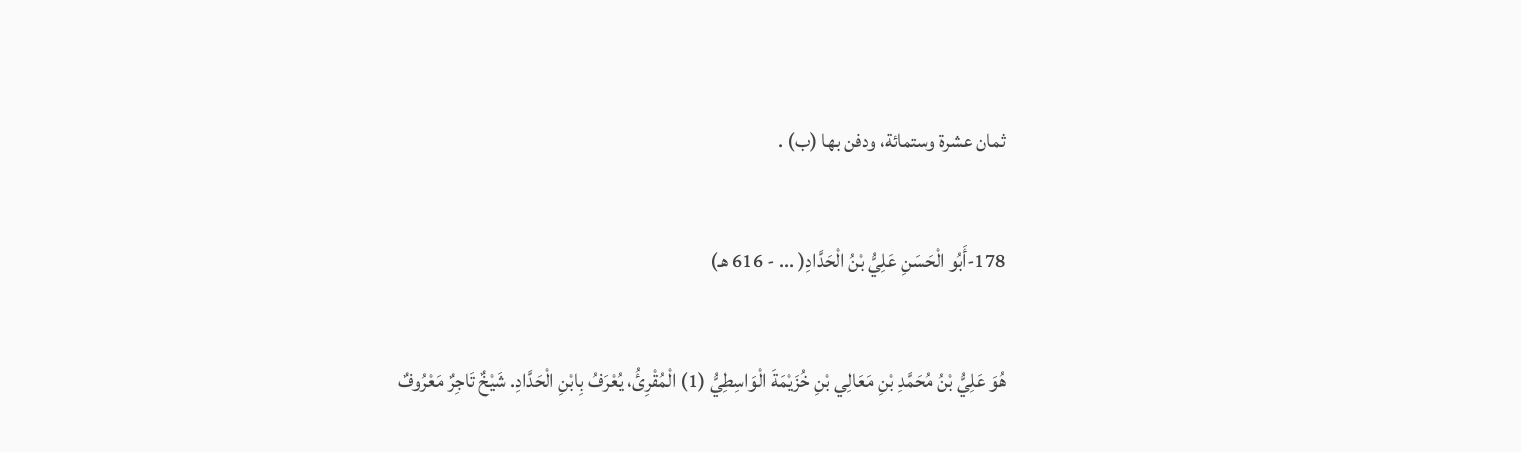ثمان عشرة وستمائة، ودفن بها (ب) .

178-أَبُو الْحَسَنِ عَلِيُّ بْنُ الْحَدَّادِ( ... - 616 هـ)

هُوَ عَلِيُّ بْنُ مُحَمَّدِ بْنِ مَعَالِي بْنِ خُزَيْمَةَ الْوَاسِطِيُّ (1) الْمُقْرِئُ، يُعْرَفُ بِابْنِ الْحَدَّادِ. شَيْخٌ تَاجِرٌ مَعْرُوفٌ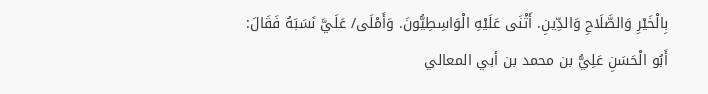بِالْخَيْرِ وَالصَّلَاحِ وَالدِّينِ. أَثْنَى عَلَيْهِ الْوَاسِطِيُّونَ. وَأَمْلَى/ عَلَيَّ نَسَبَهُ فَقَالَ: أَبُو الْحَسَنِ عَلِيُّ بن محمد بن أبي المعالي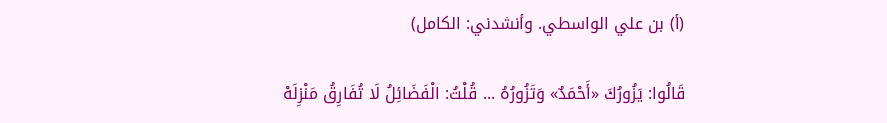(أ) بن علي الواسطي. وأنشدني: الكامل)

قَالُوا: يَزُورُكَ «أَحْمَدٌ» وَتَزُورُهُ ... قُلْتُ: الْفَضَائِلُ لَا تُفَارِقُ مَنْزِلَهْ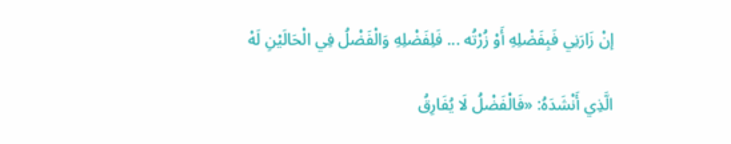إنْ زَارَنِي فَبِفَضْلِهِ أَوْ زُرْتُه ... فَلِفَضْلِهِ وَالْفَضْلُ فِي الْحَالَيْنِ لَهْ

الَّذِي أَنْشَدَهُ: «فَالْفَضْلُ لَا يُفَارِقُ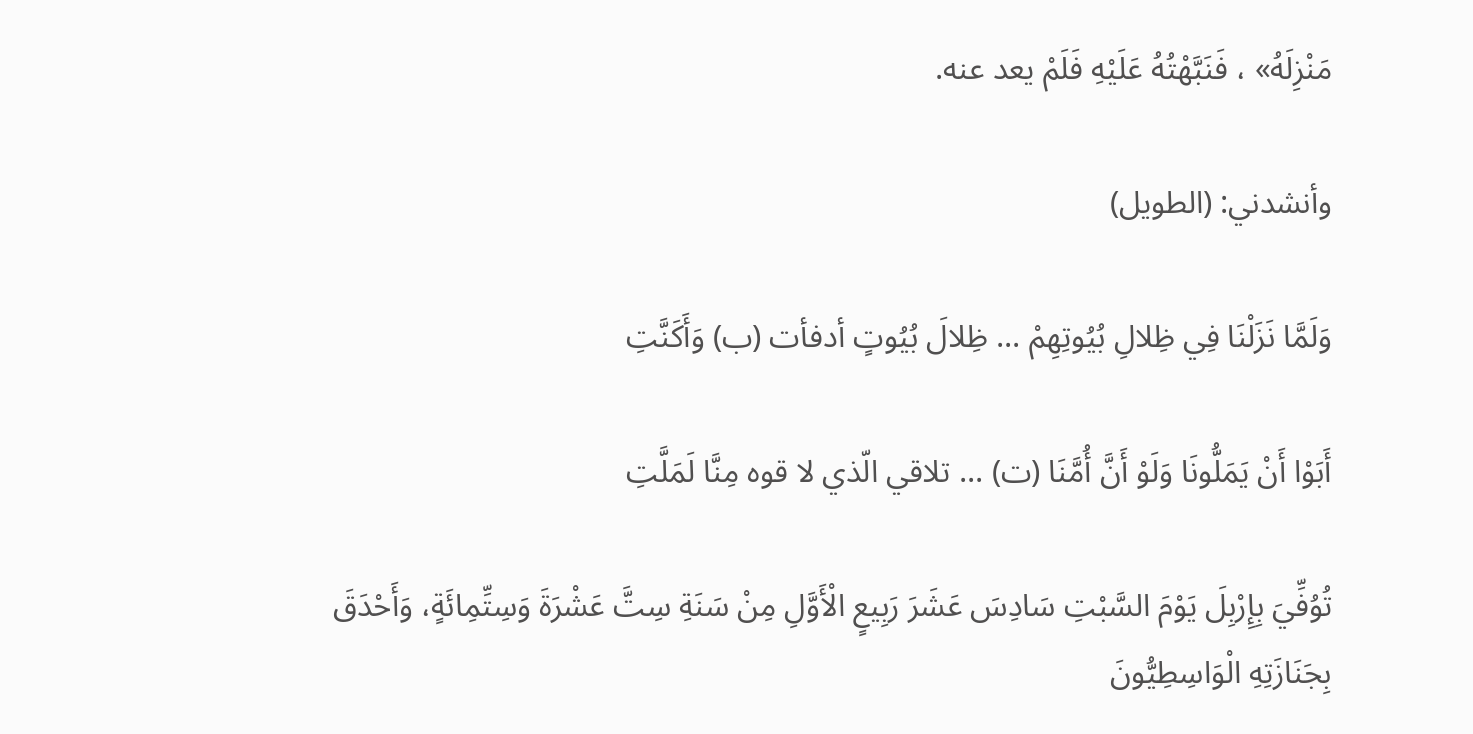مَنْزِلَهُ» ، فَنَبَّهْتُهُ عَلَيْهِ فَلَمْ يعد عنه.

وأنشدني: (الطويل)

وَلَمَّا نَزَلْنَا فِي ظِلالِ بُيُوتِهِمْ ... ظِلالَ بُيُوتٍ أدفأت (ب) وَأَكَنَّتِ

أَبَوْا أَنْ يَمَلُّونَا وَلَوْ أَنَّ أُمَّنَا (ت) ... تلاقي الّذي لا قوه مِنَّا لَمَلَّتِ

تُوُفِّيَ بِإِرْبِلَ يَوْمَ السَّبْتِ سَادِسَ عَشَرَ رَبِيعٍ الْأَوَّلِ مِنْ سَنَةِ سِتَّ عَشْرَةَ وَسِتِّمِائَةٍ، وَأَحْدَقَ بِجَنَازَتِهِ الْوَاسِطِيُّونَ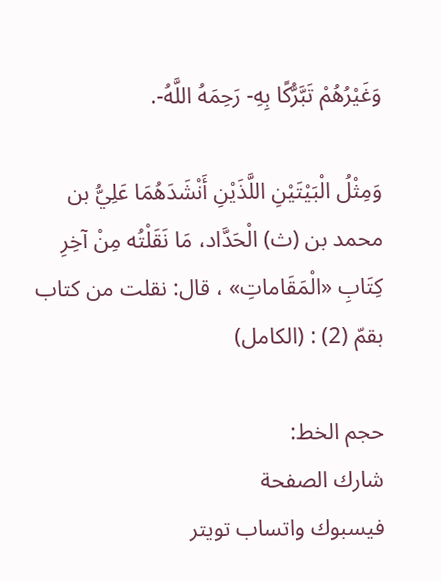وَغَيْرُهُمْ تَبَّرُّكًا بِهِ- رَحِمَهُ اللَّهُ-.

وَمِثْلُ الْبَيْتَيْنِ اللَّذَيْنِ أَنْشَدَهُمَا عَلِيُّ بن محمد بن (ث) الْحَدَّاد، مَا نَقَلْتُه مِنْ آخِرِ كِتَابِ «الْمَقَاماتِ» ، قال: نقلت من كتاب بقمّ (2) : (الكامل)

حجم الخط:
شارك الصفحة
فيسبوك واتساب تويتر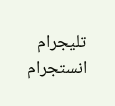تليجرام انستجرام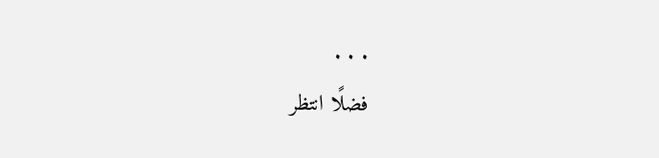. . .
فضلًا انتظر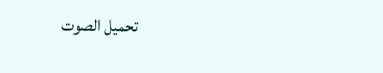تحميل الصوت